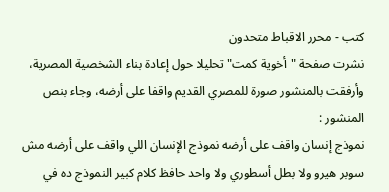كتب - محرر الاقباط متحدون
نشرت صفحة "أخوية كمت" تحليلا حول إعادة بناء الشخصية المصرية، وأرفقت بالمنشور صورة للمصري القديم واقفا على أرضه، وجاء بنص المنشور :
نموذج إنسان واقف على أرضه نموذج الإنسان اللي واقف على أرضه مش سوبر هيرو ولا بطل أسطوري ولا واحد حافظ كلام كبير النموذج ده في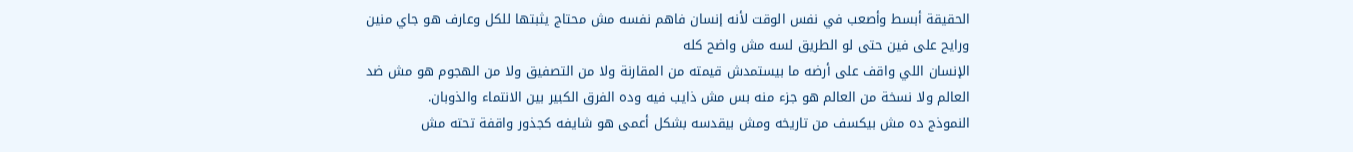الحقيقة أبسط وأصعب في نفس الوقت لأنه إنسان فاهم نفسه مش محتاج يثبتها للكل وعارف هو جاي منين ورايح على فين حتى لو الطريق لسه مش واضح كله
الإنسان اللي واقف على أرضه ما بيستمدش قيمته من المقارنة ولا من التصفيق ولا من الهجوم هو مش ضد العالم ولا نسخة من العالم هو جزء منه بس مش ذايب فيه وده الفرق الكبير بين الانتماء والذوبان.
النموذج ده مش بيكسف من تاريخه ومش بيقدسه بشكل أعمى هو شايفه كجذور واقفة تحته مش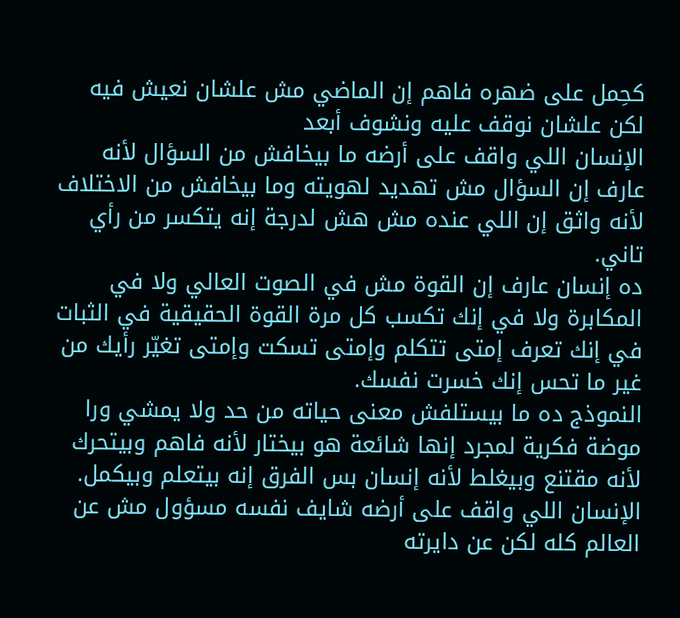كحِمل على ضهره فاهم إن الماضي مش علشان نعيش فيه لكن علشان نوقف عليه ونشوف أبعد
الإنسان اللي واقف على أرضه ما بيخافش من السؤال لأنه عارف إن السؤال مش تهديد لهويته وما بيخافش من الاختلاف لأنه واثق إن اللي عنده مش هش لدرجة إنه يتكسر من رأي تاني.
ده إنسان عارف إن القوة مش في الصوت العالي ولا في المكابرة ولا في إنك تكسب كل مرة القوة الحقيقية في الثبات في إنك تعرف إمتى تتكلم وإمتى تسكت وإمتى تغيّر رأيك من غير ما تحس إنك خسرت نفسك.
النموذج ده ما بيستلفش معنى حياته من حد ولا يمشي ورا موضة فكرية لمجرد إنها شائعة هو بيختار لأنه فاهم وبيتحرك لأنه مقتنع وبيغلط لأنه إنسان بس الفرق إنه بيتعلم وبيكمل.
الإنسان اللي واقف على أرضه شايف نفسه مسؤول مش عن العالم كله لكن عن دايرته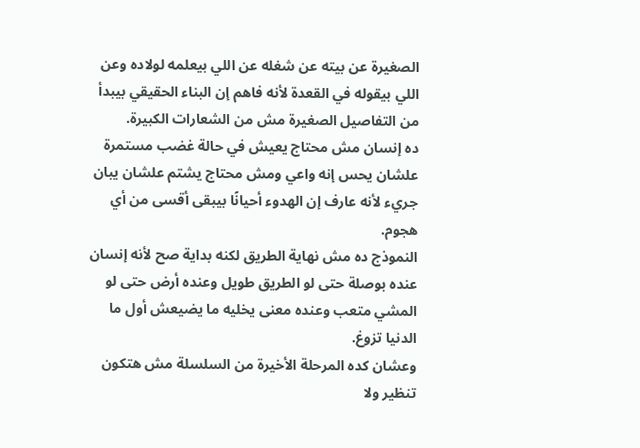الصغيرة عن بيته عن شغله عن اللي بيعلمه لولاده وعن اللي بيقوله في القعدة لأنه فاهم إن البناء الحقيقي بيبدأ من التفاصيل الصغيرة مش من الشعارات الكبيرة.
ده إنسان مش محتاج يعيش في حالة غضب مستمرة علشان يحس إنه واعي ومش محتاج يشتم علشان يبان جريء لأنه عارف إن الهدوء أحيانًا بيبقى أقسى من أي هجوم.
النموذج ده مش نهاية الطريق لكنه بداية صح لأنه إنسان عنده بوصلة حتى لو الطريق طويل وعنده أرض حتى لو المشي متعب وعنده معنى يخليه ما يضيعش أول ما الدنيا تزوغ.
وعشان كده المرحلة الأخيرة من السلسلة مش هتكون تنظير ولا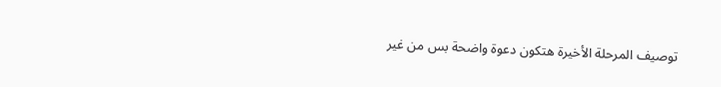توصيف المرحلة الأخيرة هتكون دعوة واضحة بس من غير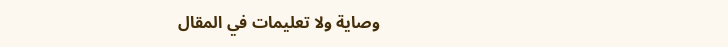وصاية ولا تعليمات في المقال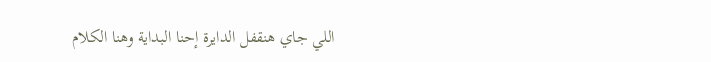اللي جاي هنقفل الدايرة إحنا البداية وهنا الكلام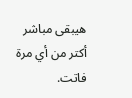هيبقى مباشر أكتر من أي مرة فاتت.